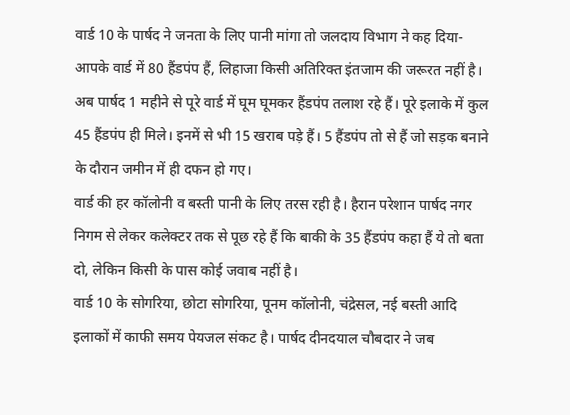वार्ड 10 के पार्षद ने जनता के लिए पानी मांगा तो जलदाय विभाग ने कह दिया- आपके वार्ड में 80 हैंडपंप हैं, लिहाजा किसी अतिरिक्त इंतजाम की जरूरत नहीं है। अब पार्षद 1 महीने से पूरे वार्ड में घूम घूमकर हैंडपंप तलाश रहे हैं। पूरे इलाके में कुल 45 हैंडपंप ही मिले। इनमें से भी 15 खराब पड़े हैं। 5 हैंडपंप तो से हैं जो सड़क बनाने के दौरान जमीन में ही दफन हो गए।
वार्ड की हर कॉलोनी व बस्ती पानी के लिए तरस रही है। हैरान परेशान पार्षद नगर निगम से लेकर कलेक्टर तक से पूछ रहे हैं कि बाकी के 35 हैंडपंप कहा हैं ये तो बता दो, लेकिन किसी के पास कोई जवाब नहीं है।
वार्ड 10 के सोगरिया, छोटा सोगरिया, पूनम कॉलोनी, चंद्रेसल, नई बस्ती आदि इलाकों में काफी समय पेयजल संकट है। पार्षद दीनदयाल चौबदार ने जब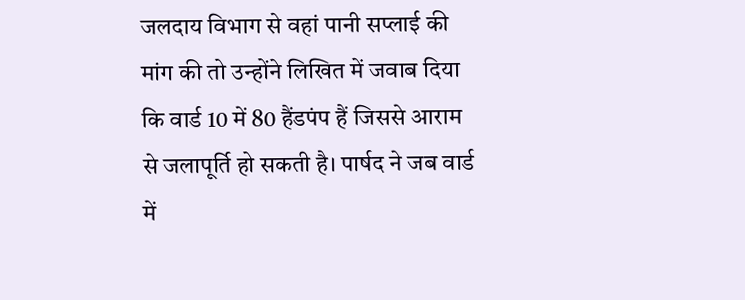जलदाय विभाग से वहां पानी सप्लाई की मांग की तो उन्होंने लिखित में जवाब दिया कि वार्ड 10 में 80 हैंडपंप हैं जिससे आराम से जलापूर्ति हो सकती है। पार्षद ने जब वार्ड में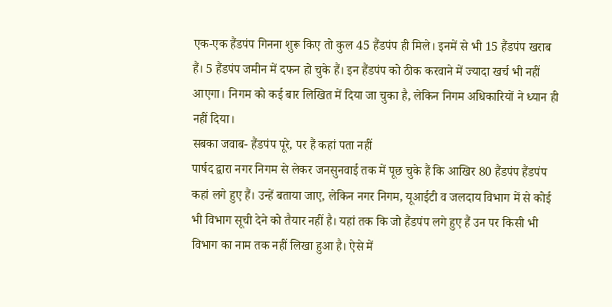एक-एक हैंडपंप गिनना शुरू किए तो कुल 45 हैंडपंप ही मिले। इनमें से भी 15 हैंडपंप खराब हैं। 5 हैंडपंप जमीन में दफन हो चुके हैं। इन हैंडपंप को ठीक करवाने में ज्यादा खर्च भी नहीं आएगा। निगम को कई बार लिखित में दिया जा चुका है, लेकिन निगम अधिकारियों ने ध्यान ही नहीं दिया।
सबका जवाब- हैंडपंप पूरे, पर हैं कहां पता नहीं
पार्षद द्वारा नगर निगम से लेकर जनसुनवाई तक में पूछ चुके हैं कि आखिर 80 हैंडपंप हैंडपंप कहां लगे हुए हैं। उन्हें बताया जाए, लेकिन नगर निगम, यूआईटी व जलदाय विभाग में से कोई भी विभाग सूची देने को तैयार नहीं है। यहां तक कि जो हैंडपंप लगे हुए हैं उन पर किसी भी विभाग का नाम तक नहीं लिखा हुआ है। ऐसे में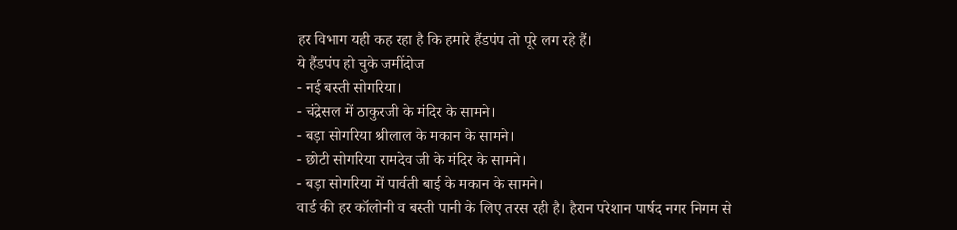हर विभाग यही कह रहा है कि हमारे हैंडपंप तो पूरे लग रहे हैं।
ये हैंडपंप हो चुके जमींदोज
- नई बस्ती सोगरिया।
- चंद्रेसल में ठाकुरजी के मंदिर के सामने।
- बड़ा सोगरिया श्रीलाल के मकान के सामने।
- छोटी सोगरिया रामदेव जी के मंदिर के सामने।
- बड़ा सोगरिया में पार्वती बाई के मकान के सामने।
वार्ड की हर कॉलोनी व बस्ती पानी के लिए तरस रही है। हैरान परेशान पार्षद नगर निगम से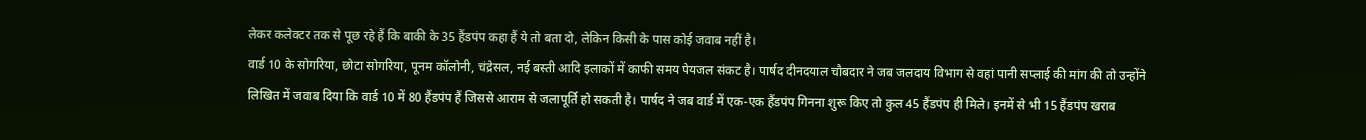लेकर कलेक्टर तक से पूछ रहे हैं कि बाकी के 35 हैंडपंप कहा हैं ये तो बता दो, लेकिन किसी के पास कोई जवाब नहीं है।
वार्ड 10 के सोगरिया, छोटा सोगरिया, पूनम कॉलोनी, चंद्रेसल, नई बस्ती आदि इलाकों में काफी समय पेयजल संकट है। पार्षद दीनदयाल चौबदार ने जब जलदाय विभाग से वहां पानी सप्लाई की मांग की तो उन्होंने लिखित में जवाब दिया कि वार्ड 10 में 80 हैंडपंप हैं जिससे आराम से जलापूर्ति हो सकती है। पार्षद ने जब वार्ड में एक-एक हैंडपंप गिनना शुरू किए तो कुल 45 हैंडपंप ही मिले। इनमें से भी 15 हैंडपंप खराब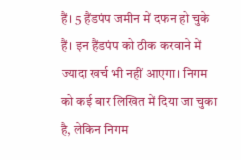हैं। 5 हैंडपंप जमीन में दफन हो चुके हैं। इन हैंडपंप को ठीक करवाने में ज्यादा खर्च भी नहीं आएगा। निगम को कई बार लिखित में दिया जा चुका है, लेकिन निगम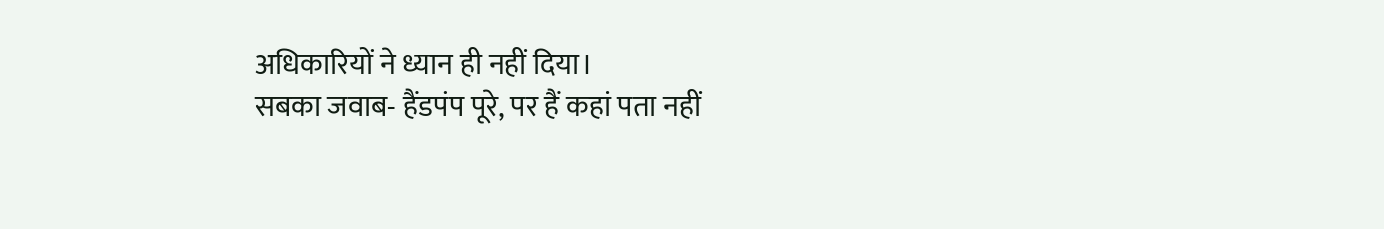अधिकारियों ने ध्यान ही नहीं दिया।
सबका जवाब- हैंडपंप पूरे, पर हैं कहां पता नहीं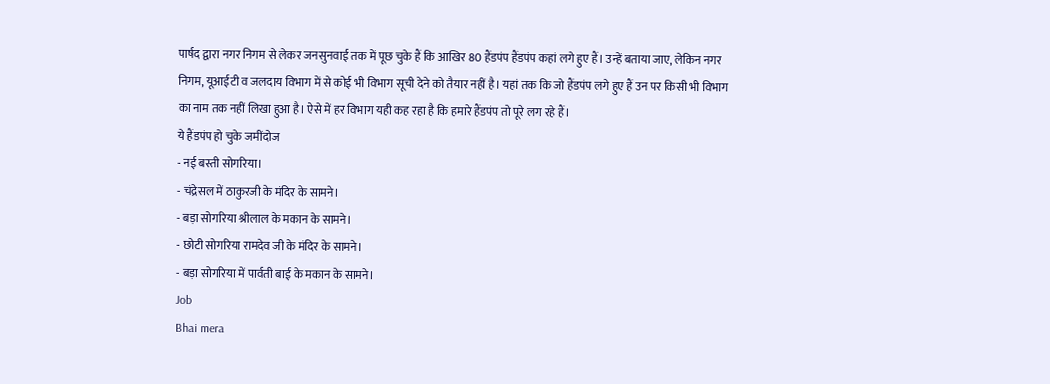पार्षद द्वारा नगर निगम से लेकर जनसुनवाई तक में पूछ चुके हैं कि आखिर 80 हैंडपंप हैंडपंप कहां लगे हुए हैं। उन्हें बताया जाए, लेकिन नगर निगम, यूआईटी व जलदाय विभाग में से कोई भी विभाग सूची देने को तैयार नहीं है। यहां तक कि जो हैंडपंप लगे हुए हैं उन पर किसी भी विभाग का नाम तक नहीं लिखा हुआ है। ऐसे में हर विभाग यही कह रहा है कि हमारे हैंडपंप तो पूरे लग रहे हैं।
ये हैंडपंप हो चुके जमींदोज
- नई बस्ती सोगरिया।
- चंद्रेसल में ठाकुरजी के मंदिर के सामने।
- बड़ा सोगरिया श्रीलाल के मकान के सामने।
- छोटी सोगरिया रामदेव जी के मंदिर के सामने।
- बड़ा सोगरिया में पार्वती बाई के मकान के सामने।
Job
Bhai mera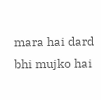mara hai dard bhi mujko hai